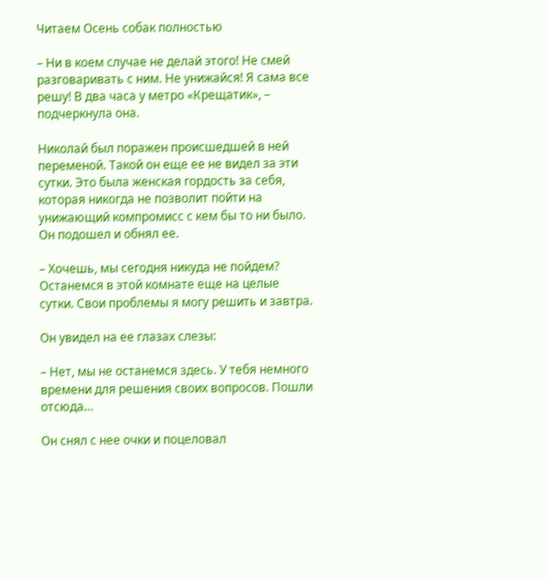Читаем Осень собак полностью

– Ни в коем случае не делай этого! Не смей разговаривать с ним. Не унижайся! Я сама все решу! В два часа у метро «Крещатик», – подчеркнула она.

Николай был поражен происшедшей в ней переменой. Такой он еще ее не видел за эти сутки. Это была женская гордость за себя, которая никогда не позволит пойти на унижающий компромисс с кем бы то ни было. Он подошел и обнял ее.

– Хочешь, мы сегодня никуда не пойдем? Останемся в этой комнате еще на целые сутки. Свои проблемы я могу решить и завтра.

Он увидел на ее глазах слезы:

– Нет, мы не останемся здесь. У тебя немного времени для решения своих вопросов. Пошли отсюда…

Он снял с нее очки и поцеловал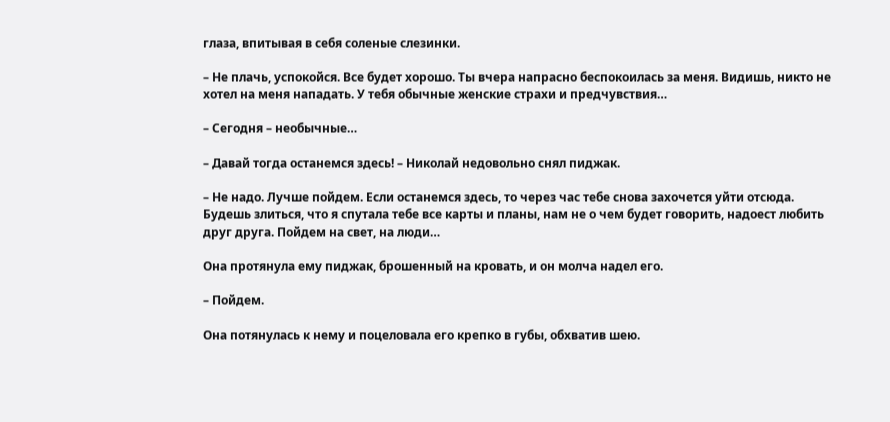глаза, впитывая в себя соленые слезинки.

– Не плачь, успокойся. Все будет хорошо. Ты вчера напрасно беспокоилась за меня. Видишь, никто не хотел на меня нападать. У тебя обычные женские страхи и предчувствия…

– Сегодня – необычные…

– Давай тогда останемся здесь! – Николай недовольно снял пиджак.

– Не надо. Лучше пойдем. Если останемся здесь, то через час тебе снова захочется уйти отсюда. Будешь злиться, что я спутала тебе все карты и планы, нам не о чем будет говорить, надоест любить друг друга. Пойдем на свет, на люди…

Она протянула ему пиджак, брошенный на кровать, и он молча надел его.

– Пойдем.

Она потянулась к нему и поцеловала его крепко в губы, обхватив шею.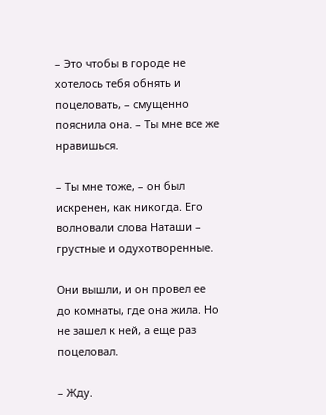– Это чтобы в городе не хотелось тебя обнять и поцеловать, – смущенно пояснила она. – Ты мне все же нравишься.

– Ты мне тоже, – он был искренен, как никогда. Его волновали слова Наташи – грустные и одухотворенные.

Они вышли, и он провел ее до комнаты, где она жила. Но не зашел к ней, а еще раз поцеловал.

– Жду.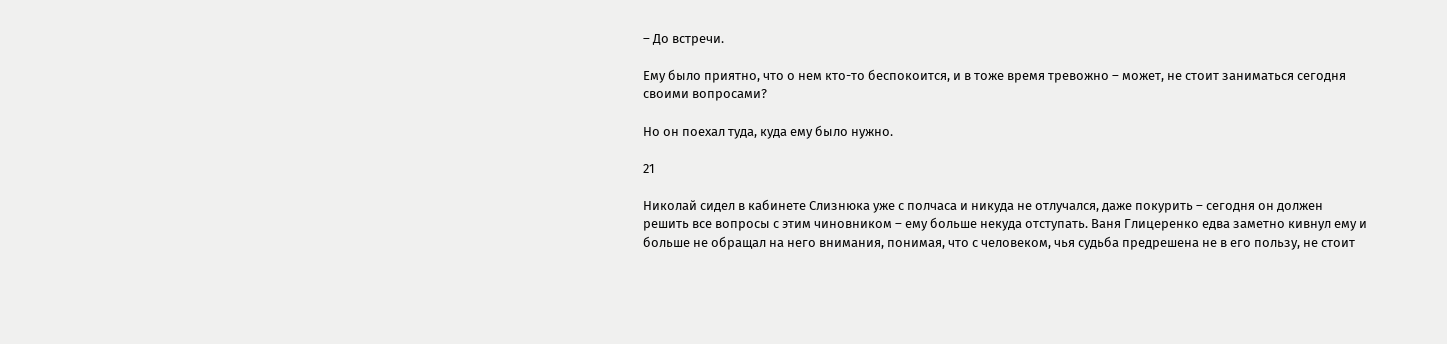– До встречи.

Ему было приятно, что о нем кто-то беспокоится, и в тоже время тревожно – может, не стоит заниматься сегодня своими вопросами?

Но он поехал туда, куда ему было нужно.

21

Николай сидел в кабинете Слизнюка уже с полчаса и никуда не отлучался, даже покурить – сегодня он должен решить все вопросы с этим чиновником – ему больше некуда отступать. Ваня Глицеренко едва заметно кивнул ему и больше не обращал на него внимания, понимая, что с человеком, чья судьба предрешена не в его пользу, не стоит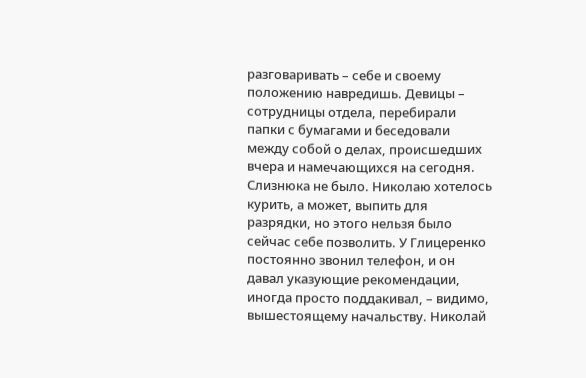разговаривать – себе и своему положению навредишь. Девицы – сотрудницы отдела, перебирали папки с бумагами и беседовали между собой о делах, происшедших вчера и намечающихся на сегодня. Слизнюка не было. Николаю хотелось курить, а может, выпить для разрядки, но этого нельзя было сейчас себе позволить. У Глицеренко постоянно звонил телефон, и он давал указующие рекомендации, иногда просто поддакивал, – видимо, вышестоящему начальству. Николай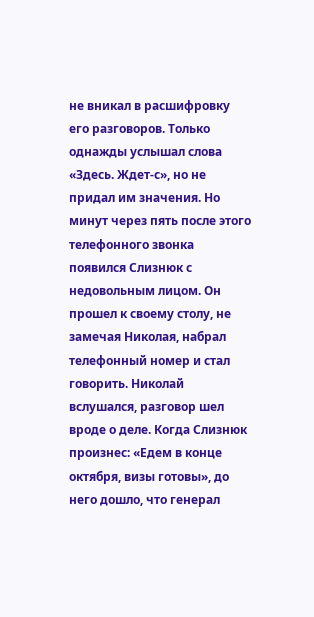не вникал в расшифровку его разговоров. Только однажды услышал слова «Здесь. Ждет-с», но не придал им значения. Но минут через пять после этого телефонного звонка появился Слизнюк с недовольным лицом. Он прошел к своему столу, не замечая Николая, набрал телефонный номер и стал говорить. Николай вслушался, разговор шел вроде о деле. Когда Слизнюк произнес: «Едем в конце октября, визы готовы», до него дошло, что генерал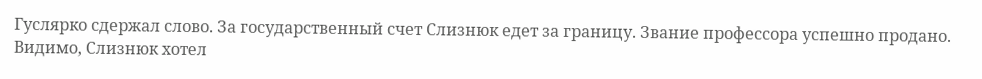Гуслярко сдержал слово. За государственный счет Слизнюк едет за границу. Звание профессора успешно продано. Видимо, Слизнюк хотел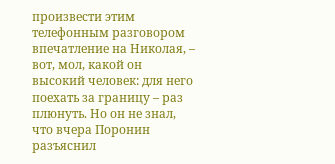произвести этим телефонным разговором впечатление на Николая, – вот, мол, какой он высокий человек: для него поехать за границу – раз плюнуть. Но он не знал, что вчера Поронин разъяснил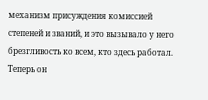механизм присуждения комиссией степеней и званий, и это вызывало у него брезгливость ко всем, кто здесь работал. Теперь он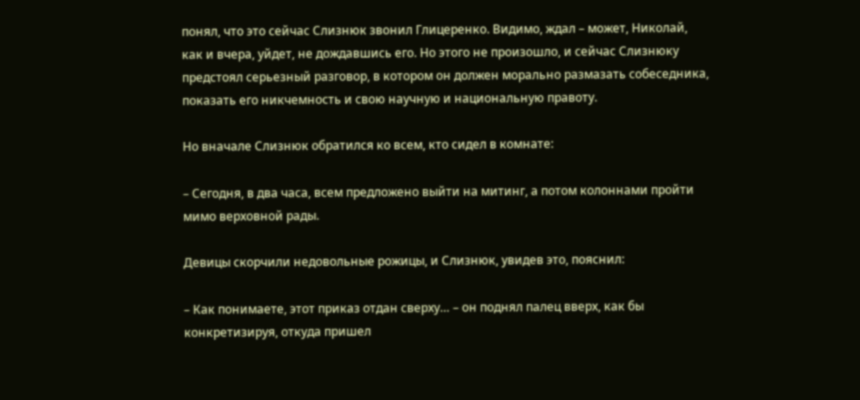понял, что это сейчас Слизнюк звонил Глицеренко. Видимо, ждал – может, Николай, как и вчера, уйдет, не дождавшись его. Но этого не произошло, и сейчас Слизнюку предстоял серьезный разговор, в котором он должен морально размазать собеседника, показать его никчемность и свою научную и национальную правоту.

Но вначале Слизнюк обратился ко всем, кто сидел в комнате:

– Сегодня, в два часа, всем предложено выйти на митинг, а потом колоннами пройти мимо верховной рады.

Девицы скорчили недовольные рожицы, и Слизнюк, увидев это, пояснил:

– Как понимаете, этот приказ отдан сверху… – он поднял палец вверх, как бы конкретизируя, откуда пришел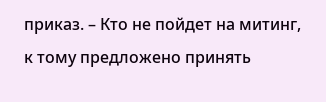приказ. – Кто не пойдет на митинг, к тому предложено принять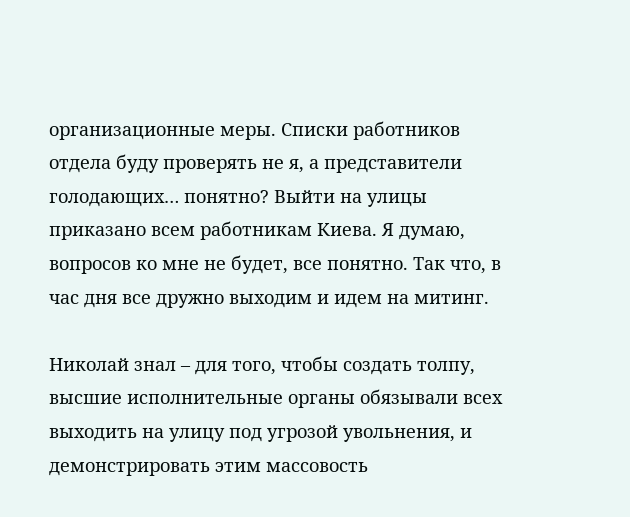организационные меры. Списки работников отдела буду проверять не я, а представители голодающих… понятно? Выйти на улицы приказано всем работникам Киева. Я думаю, вопросов ко мне не будет, все понятно. Так что, в час дня все дружно выходим и идем на митинг.

Николай знал – для того, чтобы создать толпу, высшие исполнительные органы обязывали всех выходить на улицу под угрозой увольнения, и демонстрировать этим массовость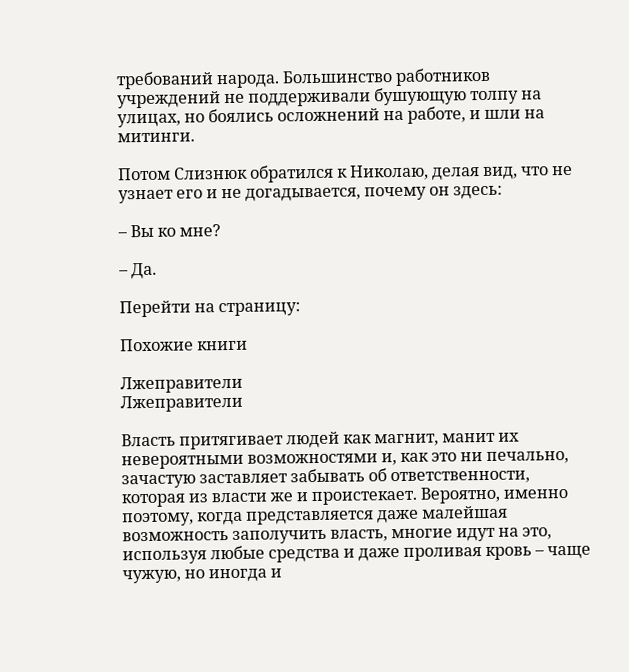требований народа. Большинство работников учреждений не поддерживали бушующую толпу на улицах, но боялись осложнений на работе, и шли на митинги.

Потом Слизнюк обратился к Николаю, делая вид, что не узнает его и не догадывается, почему он здесь:

– Вы ко мне?

– Да.

Перейти на страницу:

Похожие книги

Лжеправители
Лжеправители

Власть притягивает людей как магнит, манит их невероятными возможностями и, как это ни печально, зачастую заставляет забывать об ответственности, которая из власти же и проистекает. Вероятно, именно поэтому, когда представляется даже малейшая возможность заполучить власть, многие идут на это, используя любые средства и даже проливая кровь – чаще чужую, но иногда и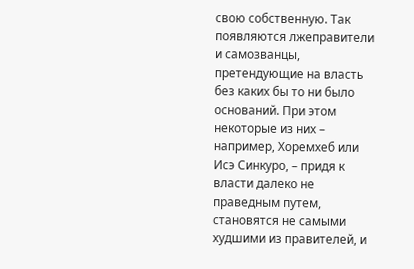свою собственную. Так появляются лжеправители и самозванцы, претендующие на власть без каких бы то ни было оснований. При этом некоторые из них – например, Хоремхеб или Исэ Синкуро, – придя к власти далеко не праведным путем, становятся не самыми худшими из правителей, и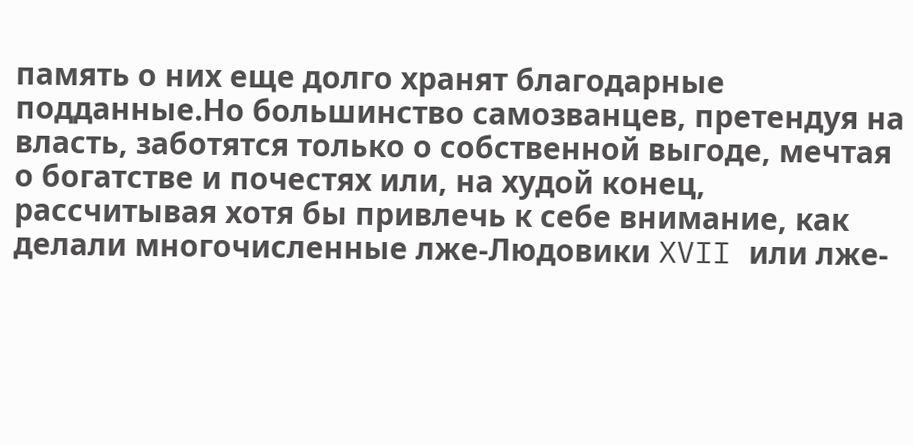память о них еще долго хранят благодарные подданные.Но большинство самозванцев, претендуя на власть, заботятся только о собственной выгоде, мечтая о богатстве и почестях или, на худой конец, рассчитывая хотя бы привлечь к себе внимание, как делали многочисленные лже-Людовики XVII или лже-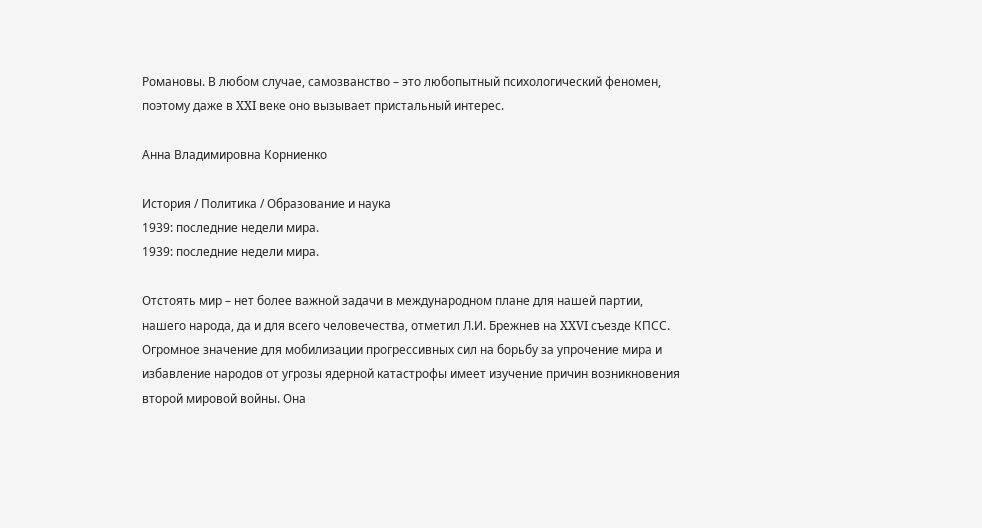Романовы. В любом случае, самозванство – это любопытный психологический феномен, поэтому даже в XXI веке оно вызывает пристальный интерес.

Анна Владимировна Корниенко

История / Политика / Образование и наука
1939: последние недели мира.
1939: последние недели мира.

Отстоять мир – нет более важной задачи в международном плане для нашей партии, нашего народа, да и для всего человечества, отметил Л.И. Брежнев на XXVI съезде КПСС. Огромное значение для мобилизации прогрессивных сил на борьбу за упрочение мира и избавление народов от угрозы ядерной катастрофы имеет изучение причин возникновения второй мировой войны. Она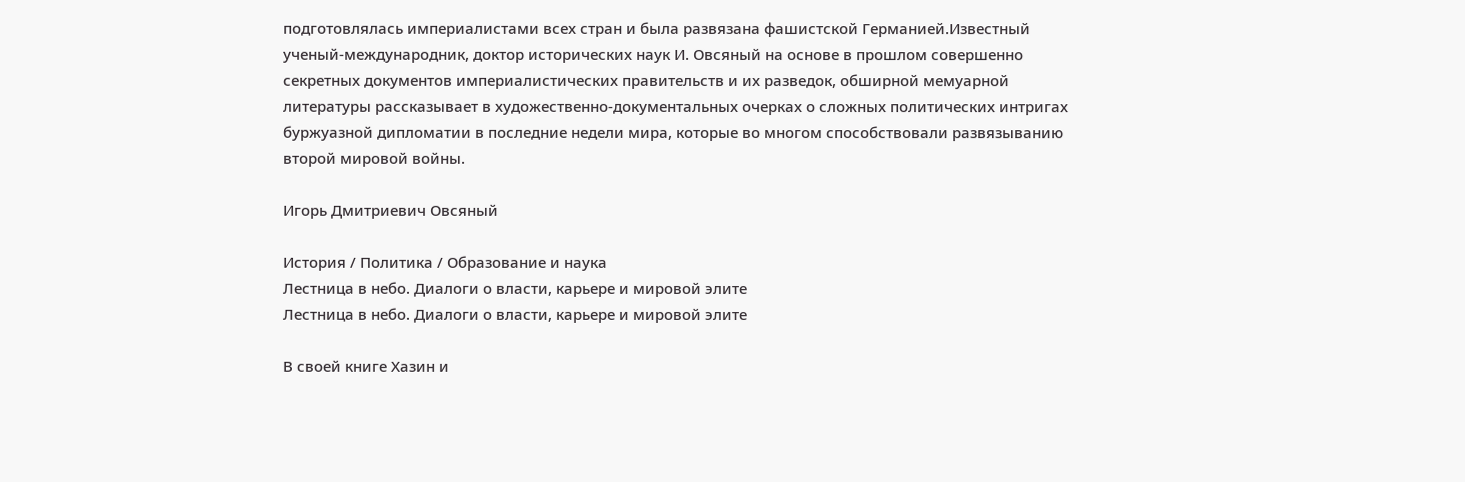подготовлялась империалистами всех стран и была развязана фашистской Германией.Известный ученый-международник, доктор исторических наук И. Овсяный на основе в прошлом совершенно секретных документов империалистических правительств и их разведок, обширной мемуарной литературы рассказывает в художественно-документальных очерках о сложных политических интригах буржуазной дипломатии в последние недели мира, которые во многом способствовали развязыванию второй мировой войны.

Игорь Дмитриевич Овсяный

История / Политика / Образование и наука
Лестница в небо. Диалоги о власти, карьере и мировой элите
Лестница в небо. Диалоги о власти, карьере и мировой элите

В своей книге Хазин и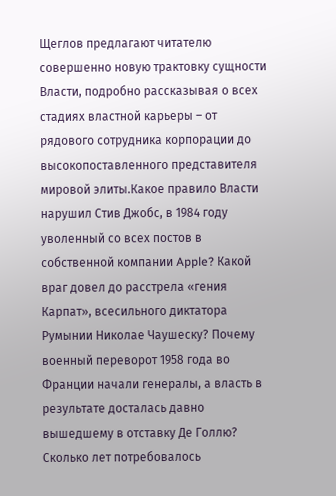Щеглов предлагают читателю совершенно новую трактовку сущности Власти, подробно рассказывая о всех стадиях властной карьеры – от рядового сотрудника корпорации до высокопоставленного представителя мировой элиты.Какое правило Власти нарушил Стив Джобс, в 1984 году уволенный со всех постов в собственной компании Apple? Какой враг довел до расстрела «гения Карпат», всесильного диктатора Румынии Николае Чаушеску? Почему военный переворот 1958 года во Франции начали генералы, а власть в результате досталась давно вышедшему в отставку Де Голлю? Сколько лет потребовалось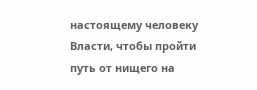настоящему человеку Власти, чтобы пройти путь от нищего на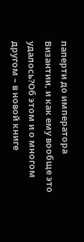паперти до императора Византии, и как ему вообще это удалось?Об этом и о многом другом – в новой книге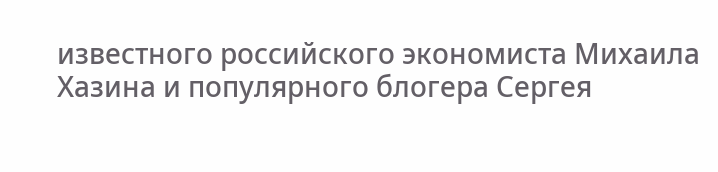известного российского экономиста Михаила Хазина и популярного блогера Сергея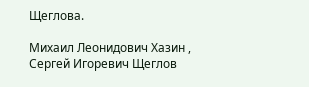Щеглова.

Михаил Леонидович Хазин , Сергей Игоревич Щеглов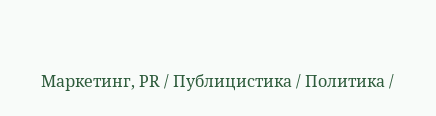Маркетинг, PR / Публицистика / Политика /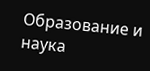Образование и наука